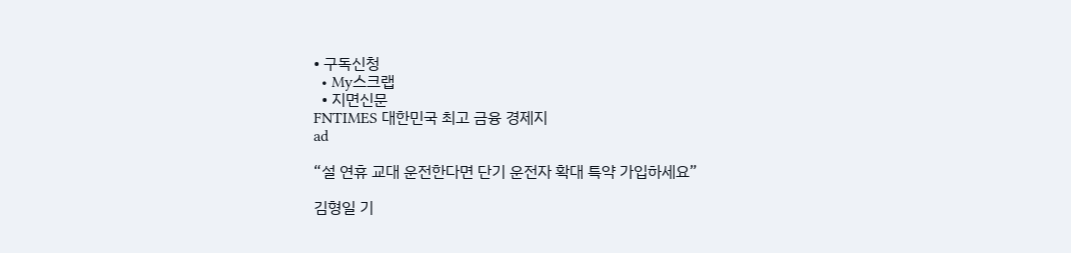• 구독신청
  • My스크랩
  • 지면신문
FNTIMES 대한민국 최고 금융 경제지
ad

“설 연휴 교대 운전한다면 단기 운전자 확대 특약 가입하세요”

김형일 기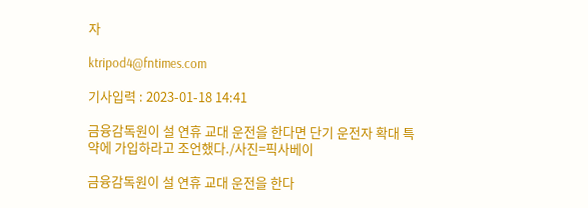자

ktripod4@fntimes.com

기사입력 : 2023-01-18 14:41

금융감독원이 설 연휴 교대 운전을 한다면 단기 운전자 확대 특약에 가입하라고 조언했다./사진=픽사베이

금융감독원이 설 연휴 교대 운전을 한다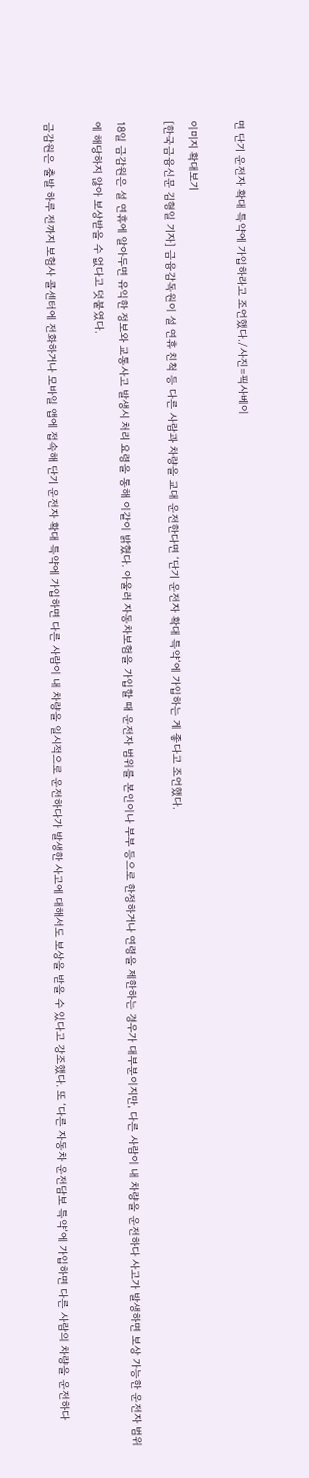면 단기 운전자 확대 특약에 가입하라고 조언했다./사진=픽사베이

이미지 확대보기
[한국금융신문 김형일 기자] 금융감독원이 설 연휴 친척 등 다른 사람과 차량을 교대 운전한다면 ‘단기 운전자 확대 특약’에 가입하는 게 좋다고 조언했다.

18일 금감원은 설 연휴에 알아두면 유익한 정보와 교통사고 발생시 처리 요령을 통해 이같이 밝혔다. 아울러 자동차보험을 가입할 때 운전자 범위를 본인이나 부부 등으로 한정하거나 연령을 제한하는 경우가 대부분이지만, 다른 사람이 내 차량을 운전하다 사고가 발생하면 보상 가능한 운전자 범위에 해당하지 않아 보상받을 수 없다고 덧붙였다.

금감원은 출발 하루 전까지 보험사 콜센터에 전화하거나 모바일 앱에 접속해 단기 운전자 확대 특약에 가입하면 다른 사람이 내 차량을 일시적으로 운전하다가 발생한 사고에 대해서도 보상을 받을 수 있다고 강조했다. 또 ‘다른 자동차 운전담보 특약’에 가입하면 다른 사람의 차량을 운전하다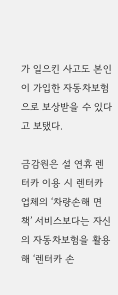가 일으킨 사고도 본인이 가입한 자동차보험으로 보상받을 수 있다고 보탰다.

금감원은 설 연휴 렌터카 이용 시 렌터카 업체의 ‘차량손해 면책’ 서비스보다는 자신의 자동차보험을 활용해 ‘렌터카 손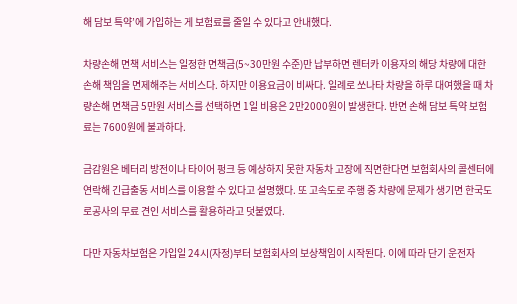해 담보 특약’에 가입하는 게 보험료를 줄일 수 있다고 안내했다.

차량손해 면책 서비스는 일정한 면책금(5~30만원 수준)만 납부하면 렌터카 이용자의 해당 차량에 대한 손해 책임을 면제해주는 서비스다. 하지만 이용요금이 비싸다. 일례로 쏘나타 차량을 하루 대여했을 때 차량손해 면책금 5만원 서비스를 선택하면 1일 비용은 2만2000원이 발생한다. 반면 손해 담보 특약 보험료는 7600원에 불과하다.

금감원은 베터리 방전이나 타이어 펑크 등 예상하지 못한 자동차 고장에 직면한다면 보험회사의 콜센터에 연락해 긴급출동 서비스를 이용할 수 있다고 설명했다. 또 고속도로 주행 중 차량에 문제가 생기면 한국도로공사의 무료 견인 서비스를 활용하라고 덧붙였다.

다만 자동차보험은 가입일 24시(자정)부터 보험회사의 보상책임이 시작된다. 이에 따라 단기 운전자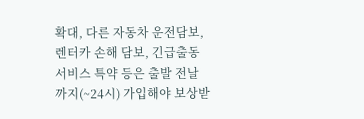확대, 다른 자동차 운전담보, 렌터카 손해 담보, 긴급출동 서비스 특약 등은 출발 전날까지(~24시) 가입해야 보상받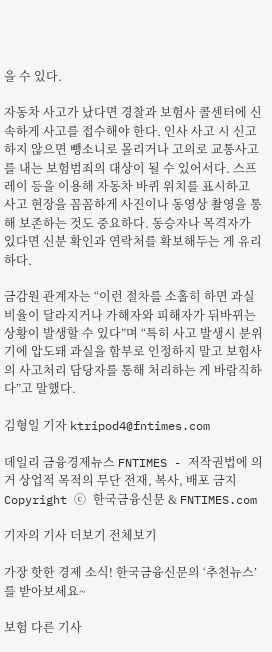을 수 있다.

자동차 사고가 났다면 경찰과 보험사 콜센터에 신속하게 사고를 접수해야 한다. 인사 사고 시 신고하지 않으면 뺑소니로 몰리거나 고의로 교통사고를 내는 보험범죄의 대상이 될 수 있어서다. 스프레이 등을 이용해 자동차 바퀴 위치를 표시하고 사고 현장을 꼼꼼하게 사진이나 동영상 촬영을 통해 보존하는 것도 중요하다. 동승자나 목격자가 있다면 신분 확인과 연락처를 확보해두는 게 유리하다.

금감원 관계자는 “이런 절차를 소홀히 하면 과실비율이 달라지거나 가해자와 피해자가 뒤바뀌는 상황이 발생할 수 있다”며 “특히 사고 발생시 분위기에 압도돼 과실을 함부로 인정하지 말고 보험사의 사고처리 담당자를 통해 처리하는 게 바람직하다”고 말했다.

김형일 기자 ktripod4@fntimes.com

데일리 금융경제뉴스 FNTIMES - 저작권법에 의거 상업적 목적의 무단 전재, 복사, 배포 금지
Copyright ⓒ 한국금융신문 & FNTIMES.com

기자의 기사 더보기 전체보기

가장 핫한 경제 소식! 한국금융신문의 ‘추천뉴스’를 받아보세요~

보험 다른 기사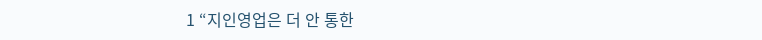1 “지인영업은 더 안 통한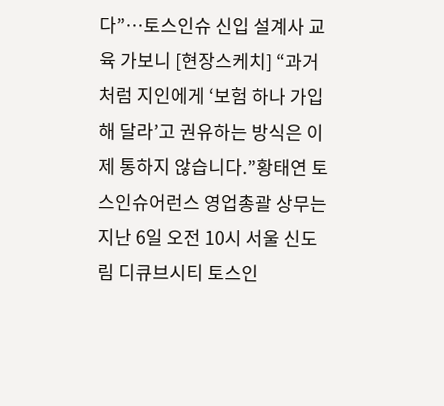다”…토스인슈 신입 설계사 교육 가보니 [현장스케치] “과거처럼 지인에게 ‘보험 하나 가입해 달라’고 권유하는 방식은 이제 통하지 않습니다.”황태연 토스인슈어런스 영업총괄 상무는 지난 6일 오전 10시 서울 신도림 디큐브시티 토스인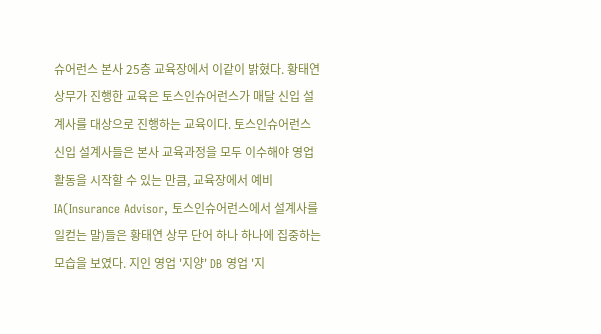슈어런스 본사 25층 교육장에서 이같이 밝혔다. 황태연 상무가 진행한 교육은 토스인슈어런스가 매달 신입 설계사를 대상으로 진행하는 교육이다. 토스인슈어런스 신입 설계사들은 본사 교육과정을 모두 이수해야 영업 활동을 시작할 수 있는 만큼, 교육장에서 예비 IA(Insurance Advisor, 토스인슈어런스에서 설계사를 일컫는 말)들은 황태연 상무 단어 하나 하나에 집중하는 모습을 보였다. 지인 영업 '지양' DB 영업 '지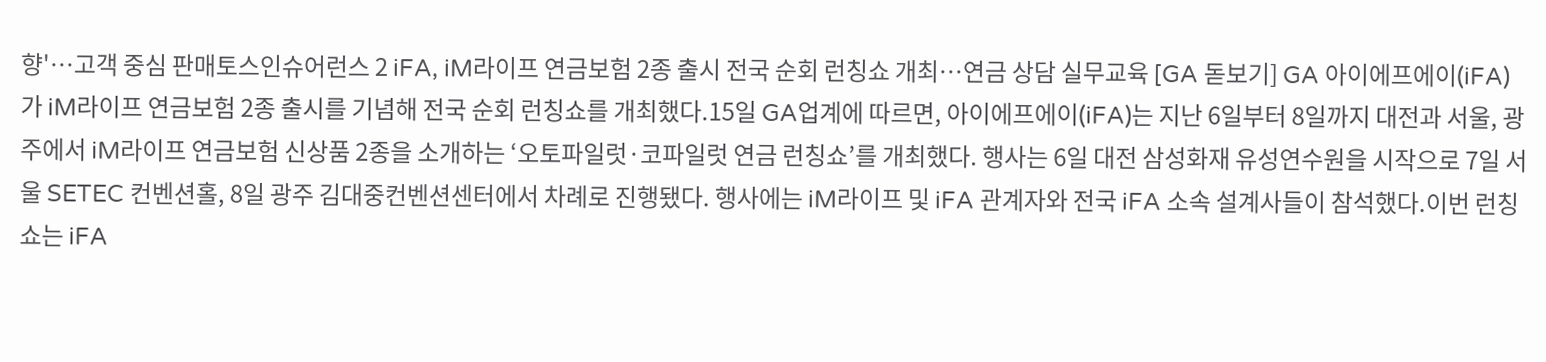향'…고객 중심 판매토스인슈어런스 2 iFA, iM라이프 연금보험 2종 출시 전국 순회 런칭쇼 개최…연금 상담 실무교육 [GA 돋보기] GA 아이에프에이(iFA)가 iM라이프 연금보험 2종 출시를 기념해 전국 순회 런칭쇼를 개최했다.15일 GA업계에 따르면, 아이에프에이(iFA)는 지난 6일부터 8일까지 대전과 서울, 광주에서 iM라이프 연금보험 신상품 2종을 소개하는 ‘오토파일럿·코파일럿 연금 런칭쇼’를 개최했다. 행사는 6일 대전 삼성화재 유성연수원을 시작으로 7일 서울 SETEC 컨벤션홀, 8일 광주 김대중컨벤션센터에서 차례로 진행됐다. 행사에는 iM라이프 및 iFA 관계자와 전국 iFA 소속 설계사들이 참석했다.이번 런칭쇼는 iFA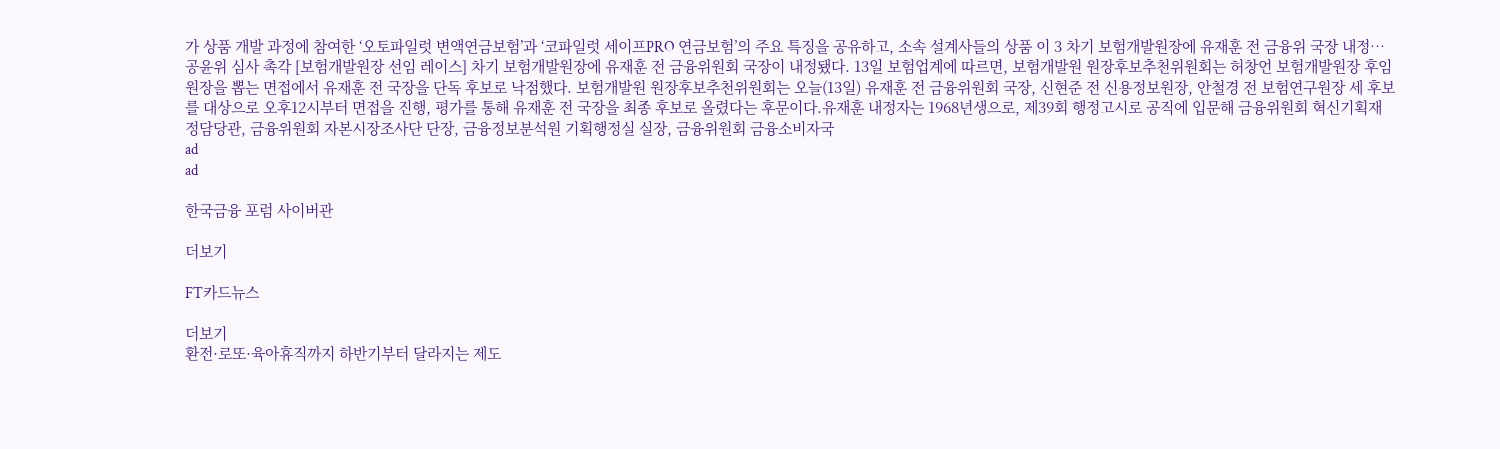가 상품 개발 과정에 참여한 ‘오토파일럿 변액연금보험’과 ‘코파일럿 세이프PRO 연금보험’의 주요 특징을 공유하고, 소속 설계사들의 상품 이 3 차기 보험개발원장에 유재훈 전 금융위 국장 내정…공윤위 심사 촉각 [보험개발원장 선임 레이스] 차기 보험개발원장에 유재훈 전 금융위원회 국장이 내정됐다. 13일 보험업계에 따르면, 보험개발원 원장후보추천위원회는 허창언 보험개발원장 후임 원장을 뽑는 면접에서 유재훈 전 국장을 단독 후보로 낙점했다. 보험개발원 원장후보추천위원회는 오늘(13일) 유재훈 전 금융위원회 국장, 신현준 전 신용정보원장, 안철경 전 보험연구원장 세 후보를 대상으로 오후12시부터 면접을 진행, 평가를 통해 유재훈 전 국장을 최종 후보로 올렸다는 후문이다.유재훈 내정자는 1968년생으로, 제39회 행정고시로 공직에 입문해 금융위원회 혁신기획재정담당관, 금융위원회 자본시장조사단 단장, 금융정보분석원 기획행정실 실장, 금융위원회 금융소비자국
ad
ad

한국금융 포럼 사이버관

더보기

FT카드뉴스

더보기
환전·로또·육아휴직까지 하반기부터 달라지는 제도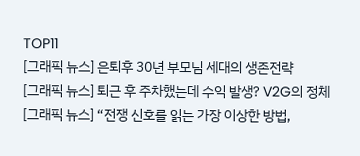TOP11
[그래픽 뉴스] 은퇴후 30년 부모님 세대의 생존전략
[그래픽 뉴스] 퇴근 후 주차했는데 수익 발생? V2G의 정체
[그래픽 뉴스] “전쟁 신호를 읽는 가장 이상한 방법,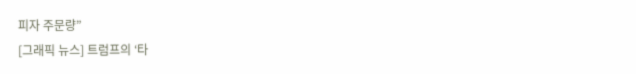피자 주문량”
[그래픽 뉴스] 트럼프의 ‘타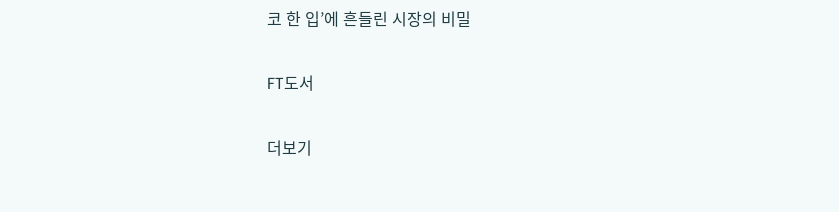코 한 입’에 흔들린 시장의 비밀

FT도서

더보기